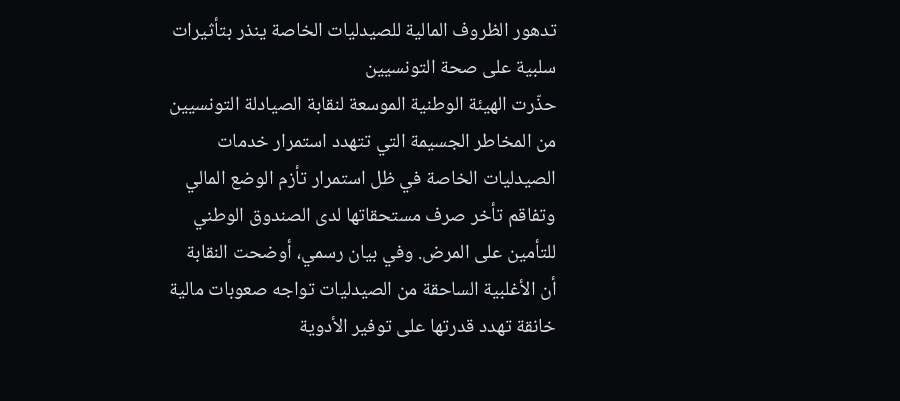تدهور الظروف المالية للصيدليات الخاصة ينذر بتأثيرات سلبية على صحة التونسيين
حذّرت الهيئة الوطنية الموسعة لنقابة الصيادلة التونسيين من المخاطر الجسيمة التي تتهدد استمرار خدمات الصيدليات الخاصة في ظل استمرار تأزم الوضع المالي وتفاقم تأخر صرف مستحقاتها لدى الصندوق الوطني للتأمين على المرض. وفي بيان رسمي، أوضحت النقابة أن الأغلبية الساحقة من الصيدليات تواجه صعوبات مالية خانقة تهدد قدرتها على توفير الأدوية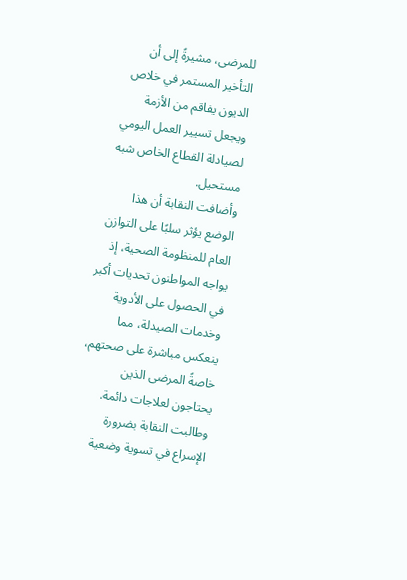للمرضى، مشيرةً إلى أن التأخير المستمر في خلاص الديون يفاقم من الأزمة ويجعل تسيير العمل اليومي لصيادلة القطاع الخاص شبه مستحيل.
وأضافت النقابة أن هذا الوضع يؤثر سلبًا على التوازن العام للمنظومة الصحية، إذ يواجه المواطنون تحديات أكبر في الحصول على الأدوية وخدمات الصيدلة، مما ينعكس مباشرة على صحتهم، خاصةً المرضى الذين يحتاجون لعلاجات دائمة. وطالبت النقابة بضرورة الإسراع في تسوية وضعية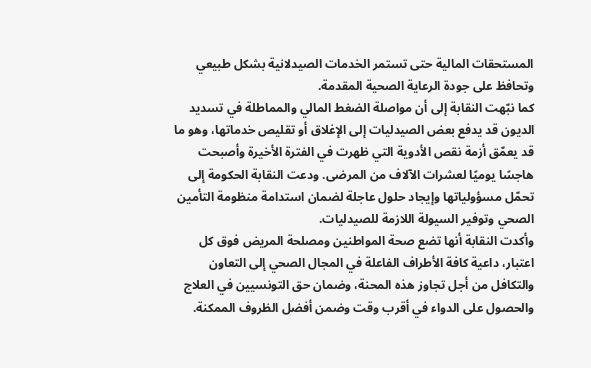المستحقات المالية حتى تستمر الخدمات الصيدلانية بشكل طبيعي وتحافظ على جودة الرعاية الصحية المقدمة.
كما نبّهت النقابة إلى أن مواصلة الضغط المالي والمماطلة في تسديد الديون قد يدفع بعض الصيدليات إلى الإغلاق أو تقليص خدماتها، وهو ما قد يعمّق أزمة نقص الأدوية التي ظهرت في الفترة الأخيرة وأصبحت هاجسًا يوميًا لعشرات الآلاف من المرضى. ودعت النقابة الحكومة إلى تحمّل مسؤولياتها وإيجاد حلول عاجلة لضمان استدامة منظومة التأمين الصحي وتوفير السيولة اللازمة للصيدليات.
وأكدت النقابة أنها تضع صحة المواطنين ومصلحة المريض فوق كل اعتبار، داعية كافة الأطراف الفاعلة في المجال الصحي إلى التعاون والتكافل من أجل تجاوز هذه المحنة، وضمان حق التونسيين في العلاج والحصول على الدواء في أقرب وقت وضمن أفضل الظروف الممكنة.